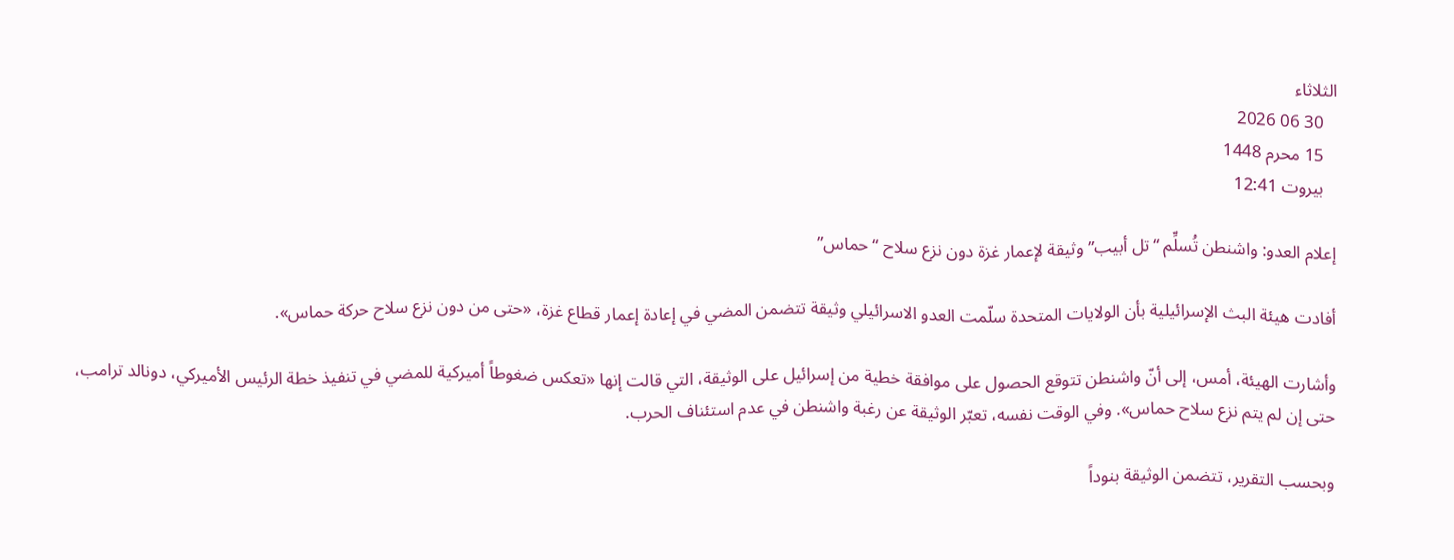الثلاثاء
   30 06 2026
   15 محرم 1448
   بيروت 12:41

إعلام العدو: واشنطن تُسلِّم “تل أبيب” وثيقة لإعمار غزة دون نزع سلاح “حماس”

أفادت هيئة البث الإسرائيلية بأن الولايات المتحدة سلّمت العدو الاسرائيلي وثيقة تتضمن المضي في إعادة إعمار قطاع غزة، «حتى من دون نزع سلاح حركة حماس».

وأشارت الهيئة، أمس، إلى أنّ واشنطن تتوقع الحصول على موافقة خطية من إسرائيل على الوثيقة، التي قالت إنها «تعكس ضغوطاً أميركية للمضي في تنفيذ خطة الرئيس الأميركي، دونالد ترامب، حتى إن لم يتم نزع سلاح حماس». وفي الوقت نفسه، تعبّر الوثيقة عن رغبة واشنطن في عدم استئناف الحرب.

وبحسب التقرير، تتضمن الوثيقة بنوداً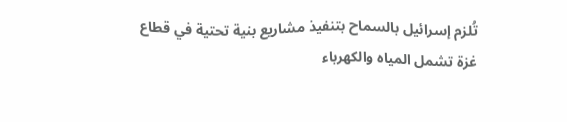تُلزم إسرائيل بالسماح بتنفيذ مشاريع بنية تحتية في قطاع غزة تشمل المياه والكهرباء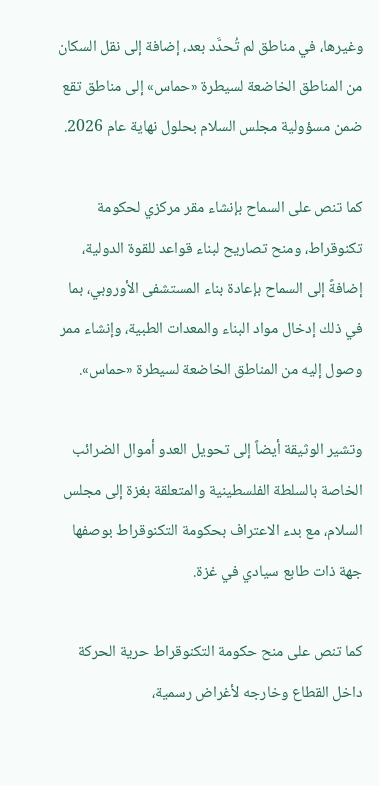وغيرها، في مناطق لم تُحدَّد بعد، إضافة إلى نقل السكان من المناطق الخاضعة لسيطرة «حماس» إلى مناطق تقع ضمن مسؤولية مجلس السلام بحلول نهاية عام 2026.

كما تنص على السماح بإنشاء مقر مركزي لحكومة تكنوقراط، ومنح تصاريح لبناء قواعد للقوة الدولية، إضافةً إلى السماح بإعادة بناء المستشفى الأوروبي، بما في ذلك إدخال مواد البناء والمعدات الطبية، وإنشاء ممر وصول إليه من المناطق الخاضعة لسيطرة «حماس».

وتشير الوثيقة أيضاً إلى تحويل العدو أموال الضرائب الخاصة بالسلطة الفلسطينية والمتعلقة بغزة إلى مجلس السلام، مع بدء الاعتراف بحكومة التكنوقراط بوصفها جهة ذات طابع سيادي في غزة.

كما تنص على منح حكومة التكنوقراط حرية الحركة داخل القطاع وخارجه لأغراض رسمية،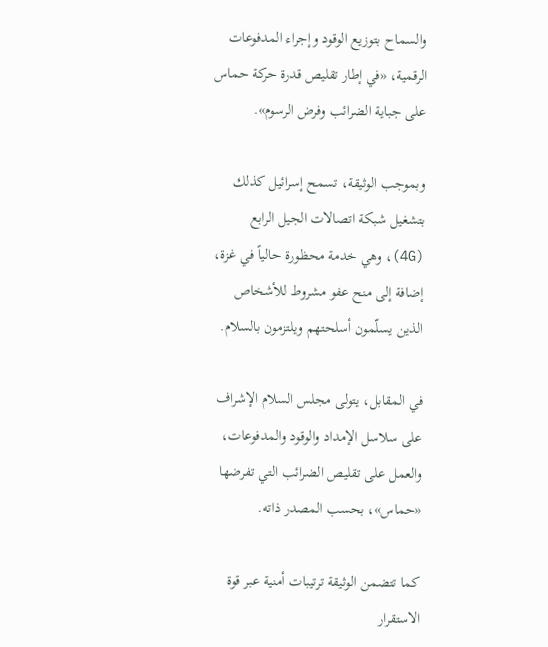والسماح بتوزيع الوقود وإجراء المدفوعات الرقمية، «في إطار تقليص قدرة حركة حماس على جباية الضرائب وفرض الرسوم».

وبموجب الوثيقة، تسمح إسرائيل كذلك بتشغيل شبكة اتصالات الجيل الرابع (4G)، وهي خدمة محظورة حالياً في غزة، إضافة إلى منح عفو مشروط للأشخاص الذين يسلّمون أسلحتهم ويلتزمون بالسلام.

في المقابل، يتولى مجلس السلام الإشراف على سلاسل الإمداد والوقود والمدفوعات، والعمل على تقليص الضرائب التي تفرضها «حماس»، بحسب المصدر ذاته.

كما تتضمن الوثيقة ترتيبات أمنية عبر قوة الاستقرار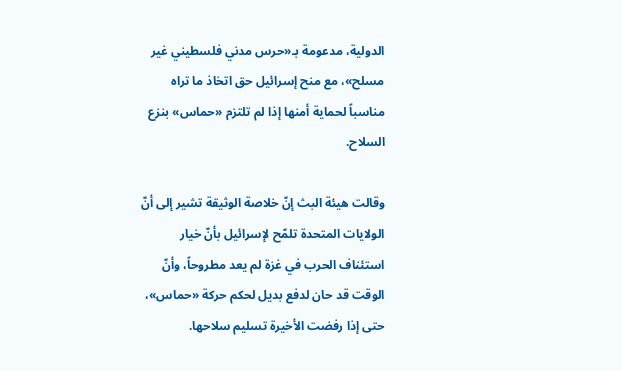الدولية، مدعومة بـ«حرس مدني فلسطيني غير مسلح»، مع منح إسرائيل حق اتخاذ ما تراه مناسباً لحماية أمنها إذا لم تلتزم «حماس» بنزع السلاح.

وقالت هيئة البث إنّ خلاصة الوثيقة تشير إلى أنّ الولايات المتحدة تلمّح لإسرائيل بأنّ خيار استئناف الحرب في غزة لم يعد مطروحاً، وأنّ الوقت قد حان لدفع بديل لحكم حركة «حماس»، حتى إذا رفضت الأخيرة تسليم سلاحها.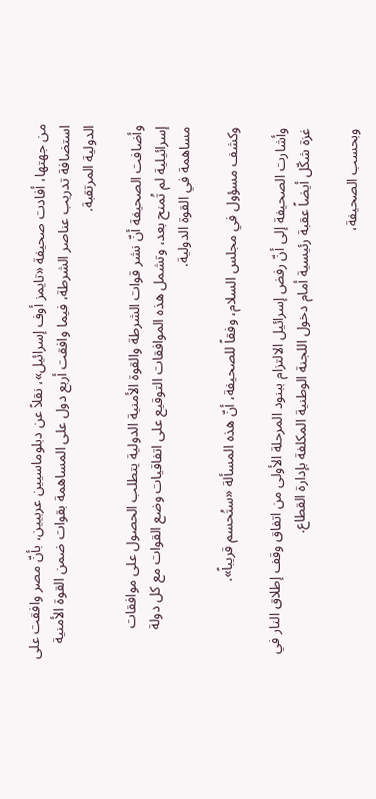من جهتها، أفادت صحيفة «تايمز أوف إسرائيل»، نقلاً عن دبلوماسيين عربيين، بأنّ مصر وافقت على استضافة تدريب عناصر الشرطة، فيما وافقت أربع دول على المساهمة بقوات ضمن القوة الأمنية الدولية المرتقبة.

وأضافت الصحيفة أنّ نشر قوات الشرطة والقوة الأمنية الدولية يتطلب الحصول على موافقات إسرائيلية لم تُمنح بعد، وتشمل هذه الموافقات التوقيع على اتفاقيات وضع القوات مع كل دولة مساهمة في القوة الدولية.

وكشف مسؤول في مجلس السلام، وفقاً للصحيفة، أنّ هذه المسألة «ستُحسم قريباً».

وأشارت الصحيفة إلى أنّ رفض إسرائيل الالتزام ببنود المرحلة الأولى من اتفاق وقف إطلاق النار في غزة شكّل أيضاً عقبة رئيسية أمام دخول اللجنة الوطنية المكلفة بإدارة القطاع.

وبحسب الصحيفة،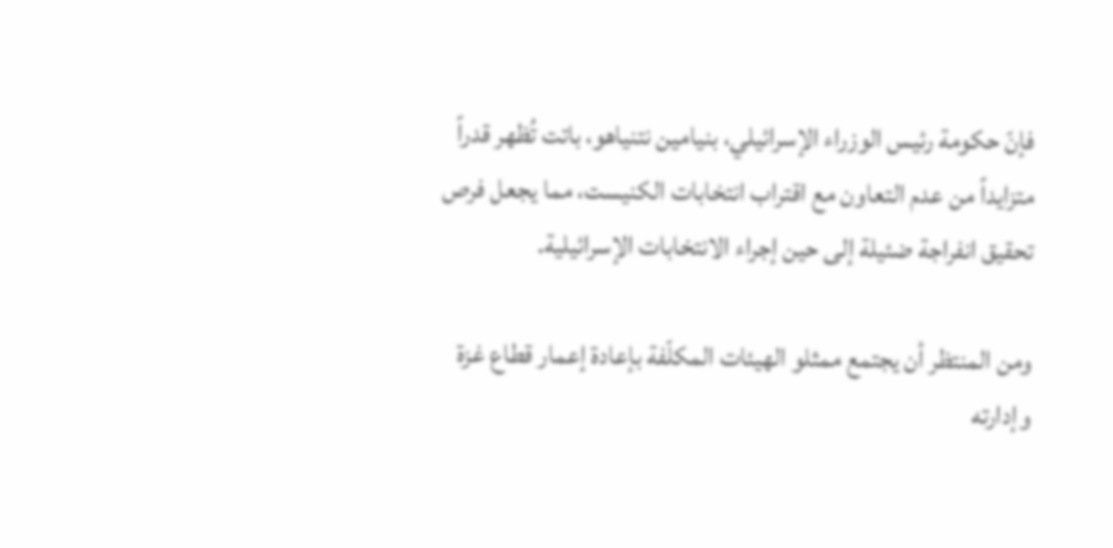فإنّ حكومة رئيس الوزراء الإسرائيلي، بنيامين نتنياهو، باتت تُظهر قدراً متزايداً من عدم التعاون مع اقتراب انتخابات الكنيست، مما يجعل فرص تحقيق انفراجة ضئيلة إلى حين إجراء الانتخابات الإسرائيلية.

ومن المنتظر أن يجتمع ممثلو الهيئات المكلّفة بإعادة إعمار قطاع غزة وإدارته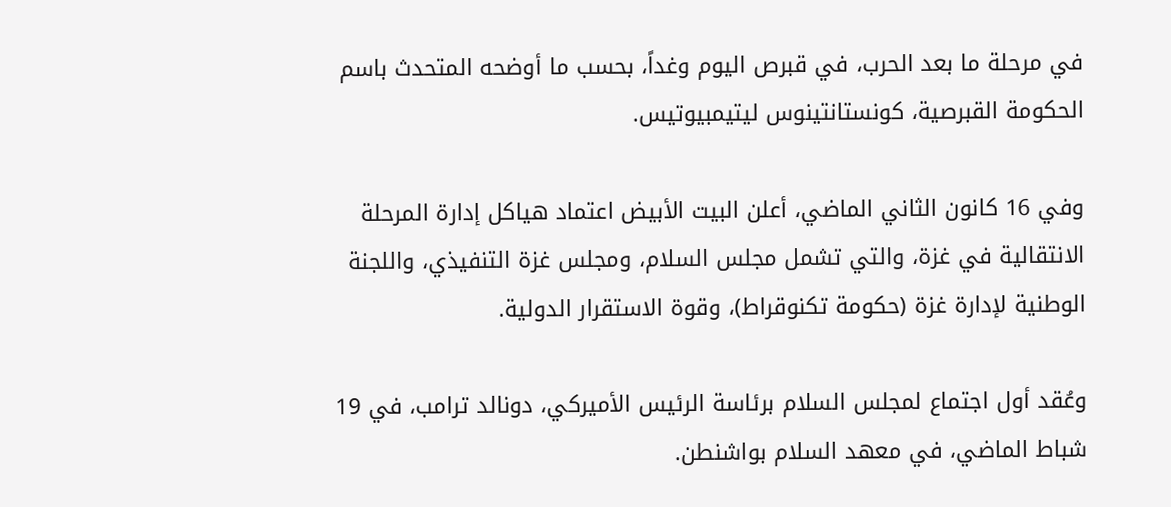في مرحلة ما بعد الحرب، في قبرص اليوم وغداً، بحسب ما أوضحه المتحدث باسم الحكومة القبرصية، كونستانتينوس ليتيمبيوتيس.

وفي 16 كانون الثاني الماضي، أعلن البيت الأبيض اعتماد هياكل إدارة المرحلة الانتقالية في غزة، والتي تشمل مجلس السلام، ومجلس غزة التنفيذي، واللجنة الوطنية لإدارة غزة (حكومة تكنوقراط)، وقوة الاستقرار الدولية.

وعُقد أول اجتماع لمجلس السلام برئاسة الرئيس الأميركي، دونالد ترامب، في 19 شباط الماضي، في معهد السلام بواشنطن.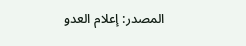المصدر: إعلام العدو